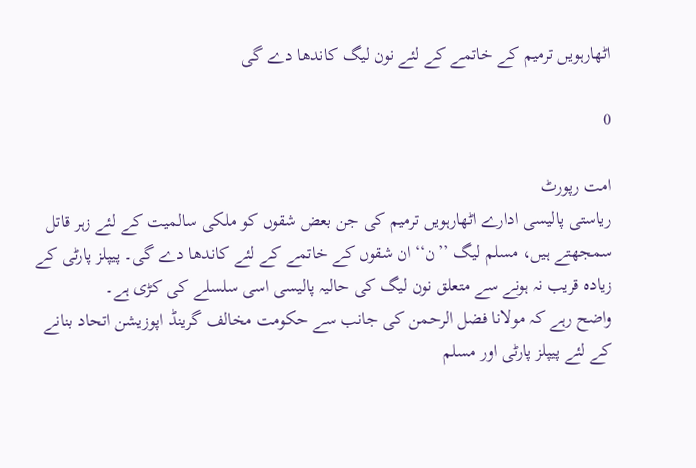اٹھارہویں ترمیم کے خاتمے کے لئے نون لیگ کاندھا دے گی

0

امت رپورٹ
ریاستی پالیسی ادارے اٹھارہویں ترمیم کی جن بعض شقوں کو ملکی سالمیت کے لئے زہر قاتل سمجھتے ہیں، مسلم لیگ ’’ن‘‘ ان شقوں کے خاتمے کے لئے کاندھا دے گی۔ پیپلز پارٹی کے زیادہ قریب نہ ہونے سے متعلق نون لیگ کی حالیہ پالیسی اسی سلسلے کی کڑی ہے۔
واضح رہے کہ مولانا فضل الرحمن کی جانب سے حکومت مخالف گرینڈ اپوزیشن اتحاد بنانے کے لئے پیپلز پارٹی اور مسلم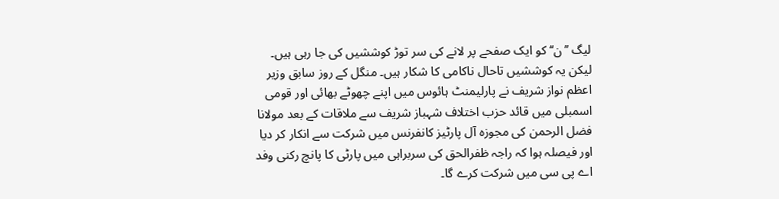لیگ ’’ن‘‘ کو ایک صفحے پر لانے کی سر توڑ کوششیں کی جا رہی ہیں۔ لیکن یہ کوششیں تاحال ناکامی کا شکار ہیں۔ منگل کے روز سابق وزیر اعظم نواز شریف نے پارلیمنٹ ہائوس میں اپنے چھوٹے بھائی اور قومی اسمبلی میں قائد حزب اختلاف شہباز شریف سے ملاقات کے بعد مولانا فضل الرحمن کی مجوزہ آل پارٹیز کانفرنس میں شرکت سے انکار کر دیا اور فیصلہ ہوا کہ راجہ ظفرالحق کی سربراہی میں پارٹی کا پانچ رکنی وفد اے پی سی میں شرکت کرے گا۔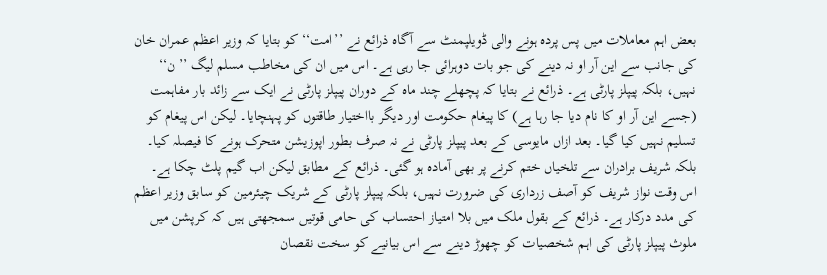بعض اہم معاملات میں پس پردہ ہونے والی ڈویلپمنٹ سے آگاہ ذرائع نے ’’امت‘‘ کو بتایا کہ وزیر اعظم عمران خان کی جانب سے این آر او نہ دینے کی جو بات دوہرائی جا رہی ہے۔ اس میں ان کی مخاطب مسلم لیگ ’’ن‘‘ نہیں، بلکہ پیپلز پارٹی ہے۔ ذرائع نے بتایا کہ پچھلے چند ماہ کے دوران پیپلز پارٹی نے ایک سے زائد بار مفاہمت (جسے این آر او کا نام دیا جا رہا ہے) کا پیغام حکومت اور دیگر بااختیار طاقتوں کو پہنچایا۔ لیکن اس پیغام کو تسلیم نہیں کیا گیا۔ بعد ازاں مایوسی کے بعد پیپلز پارٹی نے نہ صرف بطور اپوزیشن متحرک ہونے کا فیصلہ کیا۔ بلکہ شریف برادران سے تلخیاں ختم کرنے پر بھی آمادہ ہو گئی۔ ذرائع کے مطابق لیکن اب گیم پلٹ چکا ہے۔ اس وقت نواز شریف کو آصف زرداری کی ضرورت نہیں، بلکہ پیپلز پارٹی کے شریک چیئرمین کو سابق وزیر اعظم کی مدد درکار ہے۔ ذرائع کے بقول ملک میں بلا امتیاز احتساب کی حامی قوتیں سمجھتی ہیں کہ کرپشن میں ملوث پیپلز پارٹی کی اہم شخصیات کو چھوڑ دینے سے اس بیانیے کو سخت نقصان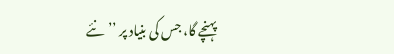پہنچے گا، جس کی بنیاد پر ’’نئے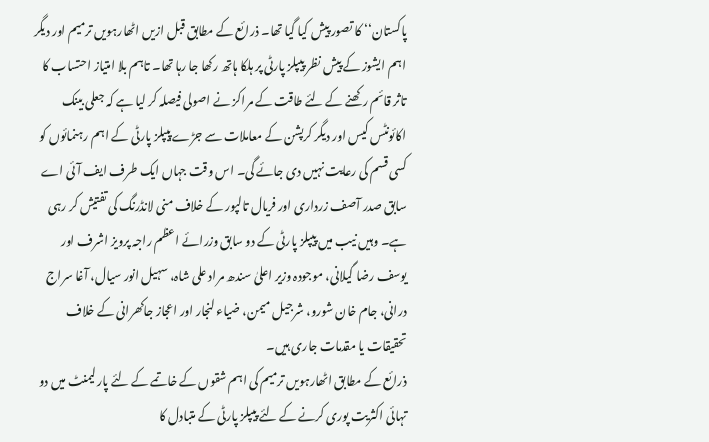پاکستان‘‘ کا تصور پیش کیا گیا تھا۔ ذرائع کے مطابق قبل ازیں اٹھارہویں ترمیم اور دیگر اہم ایشوز کے پیش نظر پیپلز پارٹی پر ہلکا ہاتھ رکھا جا رہا تھا۔ تاہم بلا امتیاز احتساب کا تاثر قائم رکھنے کے لئے طاقت کے مراکز نے اصولی فیصلہ کر لیا ہے کہ جعلی بینک اکائونٹس کیس اور دیگر کرپشن کے معاملات سے جڑے پیپلز پارٹی کے اہم رہنمائوں کو کسی قسم کی رعایت نہیں دی جائے گی۔ اس وقت جہاں ایک طرف ایف آئی اے سابق صدر آصف زرداری اور فریال تالپور کے خلاف منی لانڈرنگ کی تفتیش کر رہی ہے۔ وہیں نیب میں پیپلز پارٹی کے دو سابق وزرائے اعظم راجہ پرویز اشرف اور یوسف رضا گیلانی، موجودہ وزیر اعلیٰ سندھ مراد علی شاہ، سہیل انور سیال، آغا سراج درانی، جام خان شورو، شرجیل میمن، ضیاء لنجار اور اعجاز جاکھرانی کے خلاف تحقیقات یا مقدمات جاری ہیں۔
ذرائع کے مطابق اٹھارہویں ترمیم کی اہم شقوں کے خاتمے کے لئے پارلیمنٹ میں دو تہائی اکثریت پوری کرنے کے لئے پیپلز پارٹی کے متبادل کا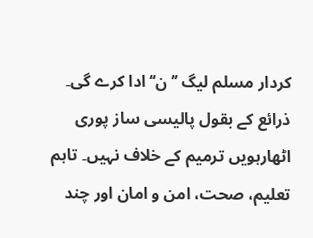کردار مسلم لیگ ’’ن‘‘ ادا کرے گی۔ ذرائع کے بقول پالیسی ساز پوری اٹھارہویں ترمیم کے خلاف نہیں۔ تاہم تعلیم، صحت، امن و امان اور چند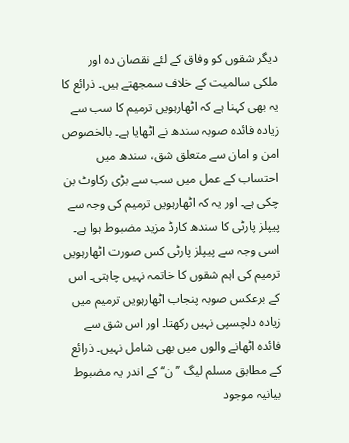دیگر شقوں کو وفاق کے لئے نقصان دہ اور ملکی سالمیت کے خلاف سمجھتے ہیں۔ ذرائع کا یہ بھی کہنا ہے کہ اٹھارہویں ترمیم کا سب سے زیادہ فائدہ صوبہ سندھ نے اٹھایا ہے۔ بالخصوص امن و امان سے متعلق شق، سندھ میں احتساب کے عمل میں سب سے بڑی رکاوٹ بن چکی ہے۔ اور یہ کہ اٹھارہویں ترمیم کی وجہ سے پیپلز پارٹی کا سندھ کارڈ مزید مضبوط ہوا ہے۔ اسی وجہ سے پیپلز پارٹی کس صورت اٹھارہویں ترمیم کی اہم شقوں کا خاتمہ نہیں چاہتی۔ اس کے برعکس صوبہ پنجاب اٹھارہویں ترمیم میں زیادہ دلچسپی نہیں رکھتا۔ اور اس شق سے فائدہ اٹھانے والوں میں بھی شامل نہیں۔ ذرائع کے مطابق مسلم لیگ ’’ن‘‘ کے اندر یہ مضبوط بیانیہ موجود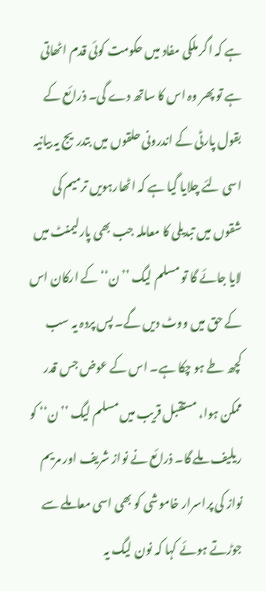ہے کہ اگر ملکی مفاد میں حکومت کوئی قدم اٹھاتی ہے تو پھر وہ اس کا ساتھ دے گی۔ ذرائع کے بقول پارٹی کے اندرونی حلقوں میں بتدریج یہ بیانیہ اسی لئے چلایا گیا ہے کہ اٹھارہویں ترمیم کی شقوں میں تبدیلی کا معاملہ جب بھی پارلیمنٹ میں لایا جائے گا تو مسلم لیگ ’’ن‘‘ کے ارکان اس کے حق میں ووٹ دیں گے۔ پس پردہ یہ سب کچھ طے ہو چکا ہے۔ اس کے عوض جس قدر ممکن ہوا، مستقبل قریب میں مسلم لیگ ’’ن‘‘ کو ریلیف ملے گا۔ ذرائع نے نواز شریف اور مریم نواز کی پراسرار خاموشی کو بھی اسی معاملے سے جوڑتے ہوئے کہا کہ نون لیگ یہ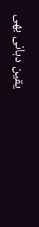یقین دہانی بھی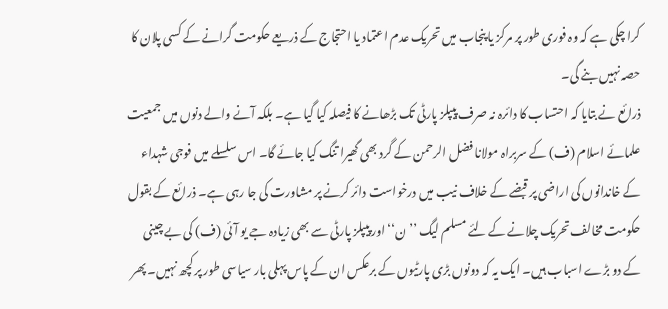کرا چکی ہے کہ وہ فوری طور پر مرکز یا پنجاب میں تحریک عدم اعتماد یا احتجاج کے ذریعے حکومت گرانے کے کسی پلان کا حصہ نہیں بنے گی۔
ذرائع نے بتایا کہ احتساب کا دائرہ نہ صرف پیپلز پارٹی تک بڑھانے کا فیصلہ کیا گیا ہے۔ بلکہ آنے والے دنوں میں جمعیت علمائے اسلام (ف) کے سربراہ مولانا فضل الرحمن کے گرد بھی گھیرا تنگ کیا جائے گا۔ اس سلسلے میں فوجی شہداء کے خاندانوں کی اراضی پر قبضے کے خلاف نیب میں درخواست دائر کرنے پر مشاورت کی جا رہی ہے۔ ذرائع کے بقول حکومت مخالف تحریک چلانے کے لئے مسلم لیگ ’’ن‘‘ اور پیپلز پارٹی سے بھی زیادہ جے یو آئی (ف) کی بے چینی کے دو بڑے اسباب ہیں۔ ایک یہ کہ دونوں بڑی پارٹیوں کے برعکس ان کے پاس پہلی بار سیاسی طور پر کچھ نہیں۔ پھر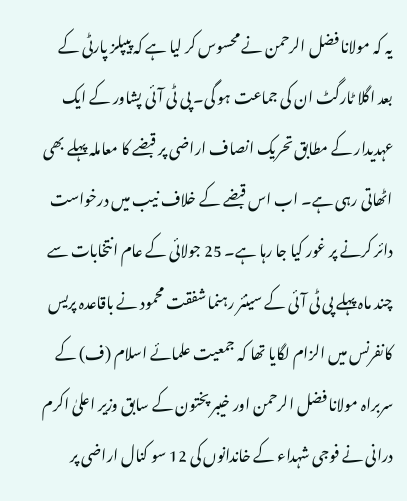یہ کہ مولانا فضل الرحمن نے محسوس کر لیا ہے کہ پیپلز پارٹی کے بعد اگلا ٹارگٹ ان کی جماعت ہو گی۔ پی ٹی آئی پشاور کے ایک عہدیدار کے مطابق تحریک انصاف اراضی پر قبضے کا معاملہ پہلے بھی اٹھاتی رہی ہے۔ اب اس قبضے کے خلاف نیب میں درخواست دائر کرنے پر غور کیا جا رہا ہے۔ 25 جولائی کے عام انتخابات سے چند ماہ پہلے پی ٹی آئی کے سینئر رہنما شفقت محمود نے باقاعدہ پریس کانفرنس میں الزام لگایا تھا کہ جمعیت علمائے اسلام (ف) کے سربراہ مولانا فضل الرحمن اور خیبر پختون کے سابق وزیر اعلیٰ اکرم درانی نے فوجی شہداء کے خاندانوں کی 12 سو کنال اراضی پر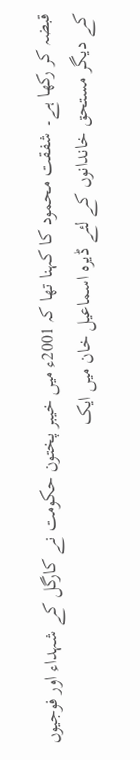قبضہ کر رکھا ہے۔ شفقت محمود کا کہنا تھا کہ 2001ء میں خیبر پختون حکومت نے کارگل کے شہداء اور فوجیوں کے دیگر مستحق خاندانوں کے لئے ڈیرہ اسماعیل خان میں ایک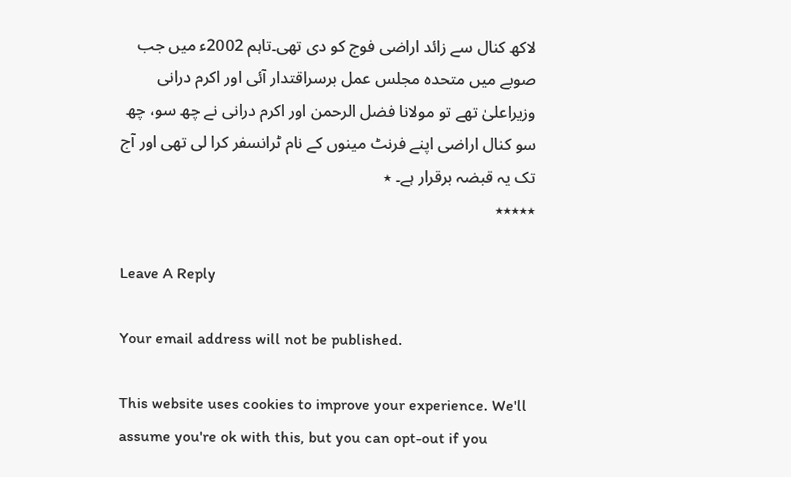لاکھ کنال سے زائد اراضی فوج کو دی تھی۔تاہم 2002ء میں جب صوبے میں متحدہ مجلس عمل برسراقتدار آئی اور اکرم درانی وزیراعلیٰ تھے تو مولانا فضل الرحمن اور اکرم درانی نے چھ سو، چھ سو کنال اراضی اپنے فرنٹ مینوں کے نام ٹرانسفر کرا لی تھی اور آج تک یہ قبضہ برقرار ہے۔ ٭
٭٭٭٭٭

Leave A Reply

Your email address will not be published.

This website uses cookies to improve your experience. We'll assume you're ok with this, but you can opt-out if you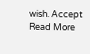wish. Accept Read More